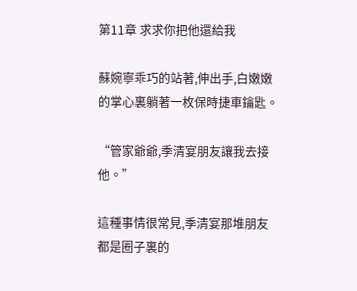第11章 求求你把他還給我

蘇婉寧乖巧的站著,伸出手,白嫩嫩的掌心裏躺著一枚保時捷車鑰匙。

“管家爺爺,季清宴朋友讓我去接他。”

這種事情很常見,季清宴那堆朋友都是圈子裏的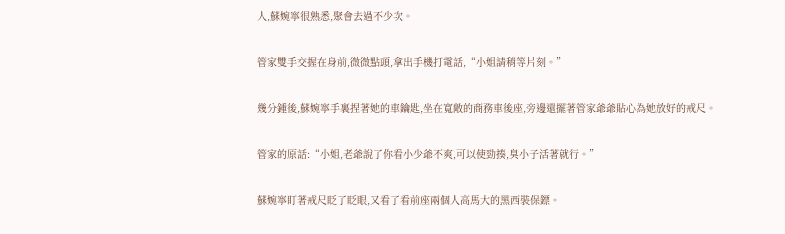人,蘇婉寧很熟悉,聚會去過不少次。

管家雙手交握在身前,微微點頭,拿出手機打電話,“小姐請稍等片刻。”

幾分鍾後,蘇婉寧手裏捏著她的車鑰匙,坐在寬敞的商務車後座,旁邊還擺著管家爺爺貼心為她放好的戒尺。

管家的原話:“小姐,老爺說了你看小少爺不爽,可以使勁揍,臭小子活著就行。”

蘇婉寧盯著戒尺眨了眨眼,又看了看前座兩個人高馬大的黑西裝保鏢。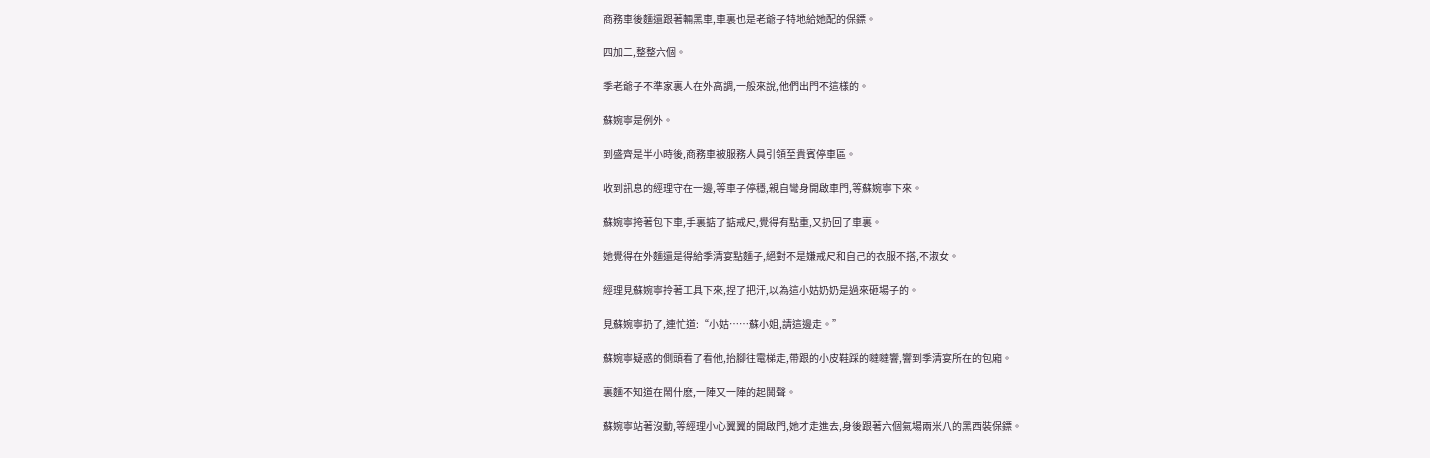商務車後麵還跟著輛黑車,車裏也是老爺子特地給她配的保鏢。

四加二,整整六個。

季老爺子不準家裏人在外高調,一般來說,他們出門不這樣的。

蘇婉寧是例外。

到盛齊是半小時後,商務車被服務人員引領至貴賓停車區。

收到訊息的經理守在一邊,等車子停穩,親自彎身開啟車門,等蘇婉寧下來。

蘇婉寧挎著包下車,手裏掂了掂戒尺,覺得有點重,又扔回了車裏。

她覺得在外麵還是得給季清宴點麵子,絕對不是嫌戒尺和自己的衣服不搭,不淑女。

經理見蘇婉寧拎著工具下來,捏了把汗,以為這小姑奶奶是過來砸場子的。

見蘇婉寧扔了,連忙道:“小姑……蘇小姐,請這邊走。”

蘇婉寧疑惑的側頭看了看他,抬腳往電梯走,帶跟的小皮鞋踩的噠噠響,響到季清宴所在的包廂。

裏麵不知道在鬧什麽,一陣又一陣的起鬨聲。

蘇婉寧站著沒動,等經理小心翼翼的開啟門,她才走進去,身後跟著六個氣場兩米八的黑西裝保鏢。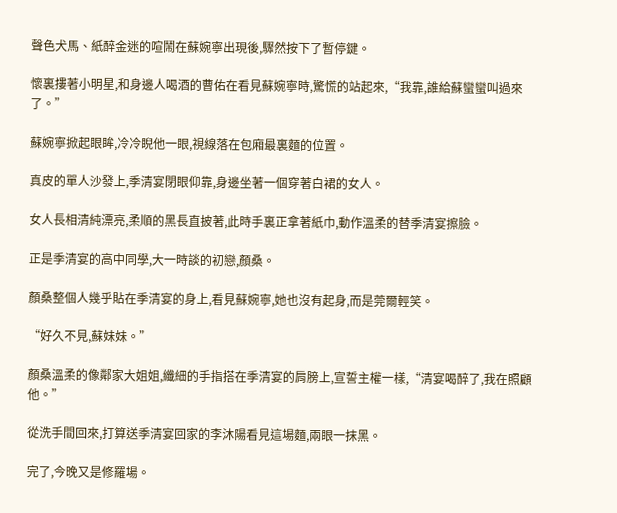聲色犬馬、紙醉金迷的喧鬧在蘇婉寧出現後,驟然按下了暫停鍵。

懷裏摟著小明星,和身邊人喝酒的曹佑在看見蘇婉寧時,驚慌的站起來,“我靠,誰給蘇蠻蠻叫過來了。”

蘇婉寧掀起眼眸,冷冷睨他一眼,視線落在包廂最裏麵的位置。

真皮的單人沙發上,季清宴閉眼仰靠,身邊坐著一個穿著白裙的女人。

女人長相清純漂亮,柔順的黑長直披著,此時手裏正拿著紙巾,動作溫柔的替季清宴擦臉。

正是季清宴的高中同學,大一時談的初戀,顏桑。

顏桑整個人幾乎貼在季清宴的身上,看見蘇婉寧,她也沒有起身,而是莞爾輕笑。

“好久不見,蘇妹妹。”

顏桑溫柔的像鄰家大姐姐,纖細的手指搭在季清宴的肩膀上,宣誓主權一樣,“清宴喝醉了,我在照顧他。”

從洗手間回來,打算送季清宴回家的李沐陽看見這場麵,兩眼一抹黑。

完了,今晚又是修羅場。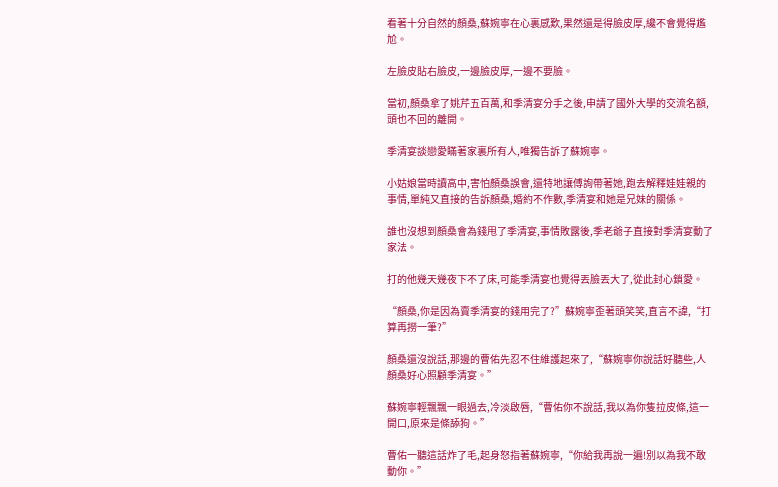看著十分自然的顏桑,蘇婉寧在心裏感歎,果然還是得臉皮厚,纔不會覺得尷尬。

左臉皮貼右臉皮,一邊臉皮厚,一邊不要臉。

當初,顏桑拿了姚芹五百萬,和季清宴分手之後,申請了國外大學的交流名額,頭也不回的離開。

季清宴談戀愛瞞著家裏所有人,唯獨告訴了蘇婉寧。

小姑娘當時讀高中,害怕顏桑誤會,還特地讓傅詢帶著她,跑去解釋娃娃親的事情,單純又直接的告訴顏桑,婚約不作數,季清宴和她是兄妹的關係。

誰也沒想到顏桑會為錢甩了季清宴,事情敗露後,季老爺子直接對季清宴動了家法。

打的他幾天幾夜下不了床,可能季清宴也覺得丟臉丟大了,從此封心鎖愛。

“顏桑,你是因為賣季清宴的錢用完了?”蘇婉寧歪著頭笑笑,直言不諱,“打算再撈一筆?”

顏桑還沒說話,那邊的曹佑先忍不住維護起來了,“蘇婉寧你說話好聽些,人顏桑好心照顧季清宴。”

蘇婉寧輕飄飄一眼過去,冷淡啟唇,“曹佑你不說話,我以為你隻拉皮條,這一開口,原來是條舔狗。”

曹佑一聽這話炸了毛,起身怒指著蘇婉寧,“你給我再說一遍!別以為我不敢動你。”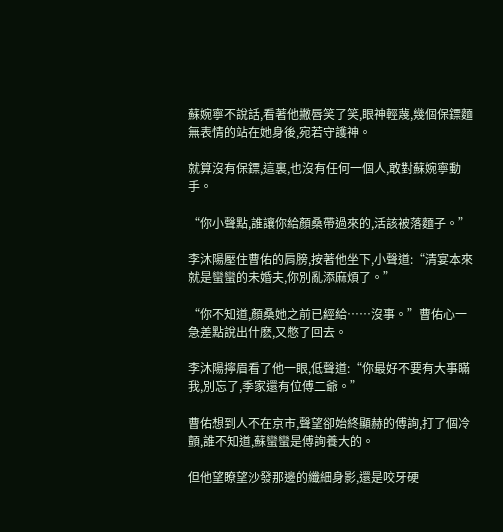蘇婉寧不說話,看著他撇唇笑了笑,眼神輕蔑,幾個保鏢麵無表情的站在她身後,宛若守護神。

就算沒有保鏢,這裏,也沒有任何一個人,敢對蘇婉寧動手。

“你小聲點,誰讓你給顏桑帶過來的,活該被落麵子。”

李沐陽壓住曹佑的肩膀,按著他坐下,小聲道:“清宴本來就是蠻蠻的未婚夫,你別亂添麻煩了。”

“你不知道,顏桑她之前已經給……沒事。”曹佑心一急差點說出什麽,又憋了回去。

李沐陽擰眉看了他一眼,低聲道:“你最好不要有大事瞞我,別忘了,季家還有位傅二爺。”

曹佑想到人不在京市,聲望卻始終顯赫的傅詢,打了個冷顫,誰不知道,蘇蠻蠻是傅詢養大的。

但他望瞭望沙發那邊的纖細身影,還是咬牙硬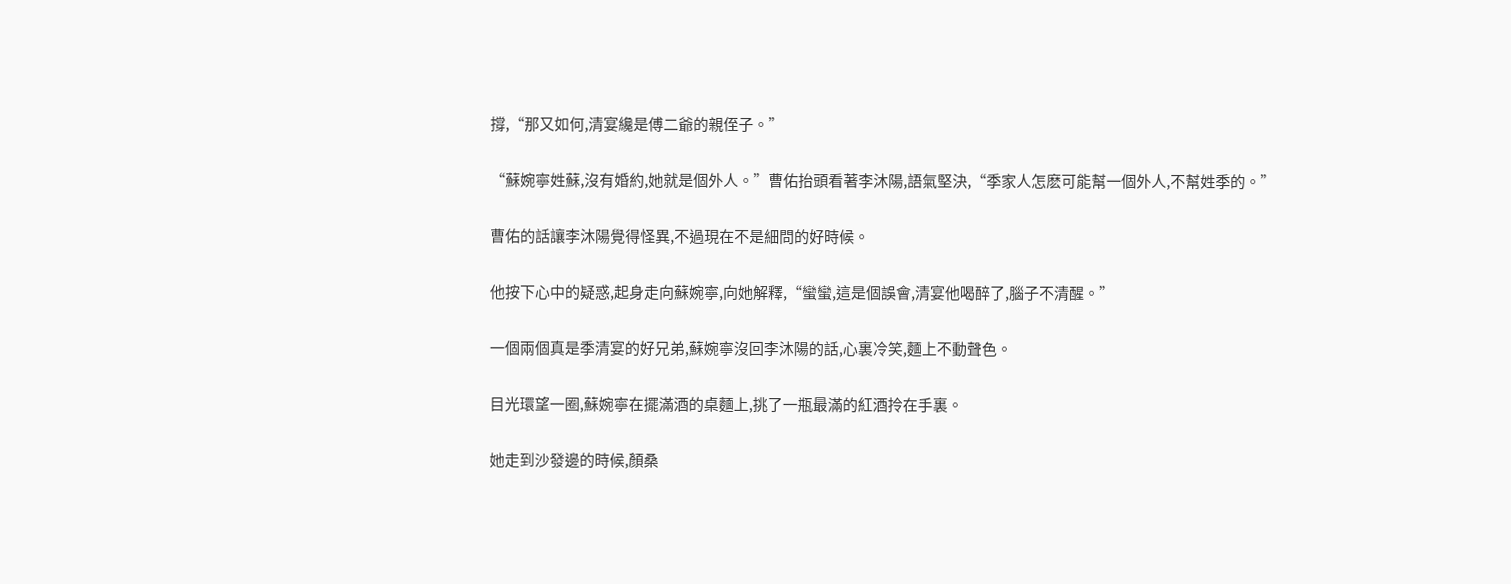撐,“那又如何,清宴纔是傅二爺的親侄子。”

“蘇婉寧姓蘇,沒有婚約,她就是個外人。”曹佑抬頭看著李沐陽,語氣堅決,“季家人怎麽可能幫一個外人,不幫姓季的。”

曹佑的話讓李沐陽覺得怪異,不過現在不是細問的好時候。

他按下心中的疑惑,起身走向蘇婉寧,向她解釋,“蠻蠻,這是個誤會,清宴他喝醉了,腦子不清醒。”

一個兩個真是季清宴的好兄弟,蘇婉寧沒回李沐陽的話,心裏冷笑,麵上不動聲色。

目光環望一圈,蘇婉寧在擺滿酒的桌麵上,挑了一瓶最滿的紅酒拎在手裏。

她走到沙發邊的時候,顏桑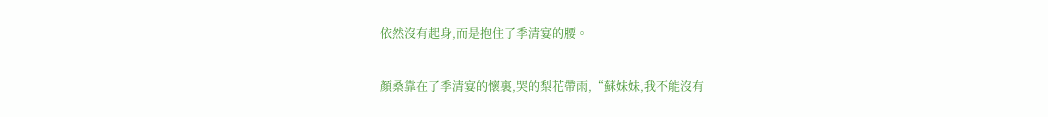依然沒有起身,而是抱住了季清宴的腰。

顏桑靠在了季清宴的懷裏,哭的梨花帶雨,“蘇妹妹,我不能沒有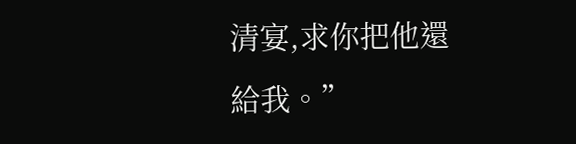清宴,求你把他還給我。”